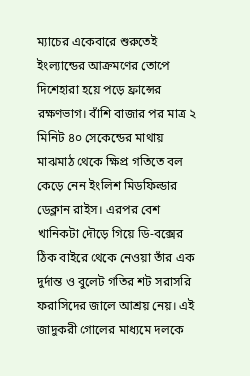ম্যাচের একেবারে শুরুতেই ইংল্যান্ডের আক্রমণের তোপে দিশেহারা হয়ে পড়ে ফ্রান্সের রক্ষণভাগ। বাঁশি বাজার পর মাত্র ২ মিনিট ৪০ সেকেন্ডের মাথায় মাঝমাঠ থেকে ক্ষিপ্র গতিতে বল কেড়ে নেন ইংলিশ মিডফিল্ডার ডেক্লান রাইস। এরপর বেশ খানিকটা দৌড়ে গিয়ে ডি-বক্সের ঠিক বাইরে থেকে নেওয়া তাঁর এক দুর্দান্ত ও বুলেট গতির শট সরাসরি ফরাসিদের জালে আশ্রয় নেয়। এই জাদুকরী গোলের মাধ্যমে দলকে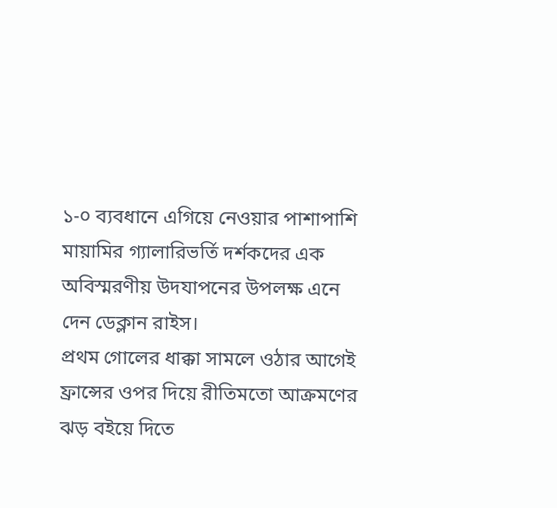১-০ ব্যবধানে এগিয়ে নেওয়ার পাশাপাশি মায়ামির গ্যালারিভর্তি দর্শকদের এক অবিস্মরণীয় উদযাপনের উপলক্ষ এনে দেন ডেক্লান রাইস।
প্রথম গোলের ধাক্কা সামলে ওঠার আগেই ফ্রান্সের ওপর দিয়ে রীতিমতো আক্রমণের ঝড় বইয়ে দিতে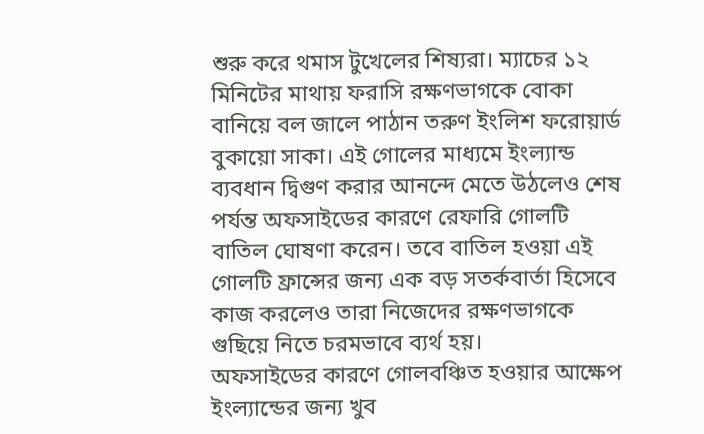শুরু করে থমাস টুখেলের শিষ্যরা। ম্যাচের ১২ মিনিটের মাথায় ফরাসি রক্ষণভাগকে বোকা বানিয়ে বল জালে পাঠান তরুণ ইংলিশ ফরোয়ার্ড বুকায়ো সাকা। এই গোলের মাধ্যমে ইংল্যান্ড ব্যবধান দ্বিগুণ করার আনন্দে মেতে উঠলেও শেষ পর্যন্ত অফসাইডের কারণে রেফারি গোলটি বাতিল ঘোষণা করেন। তবে বাতিল হওয়া এই গোলটি ফ্রান্সের জন্য এক বড় সতর্কবার্তা হিসেবে কাজ করলেও তারা নিজেদের রক্ষণভাগকে গুছিয়ে নিতে চরমভাবে ব্যর্থ হয়।
অফসাইডের কারণে গোলবঞ্চিত হওয়ার আক্ষেপ ইংল্যান্ডের জন্য খুব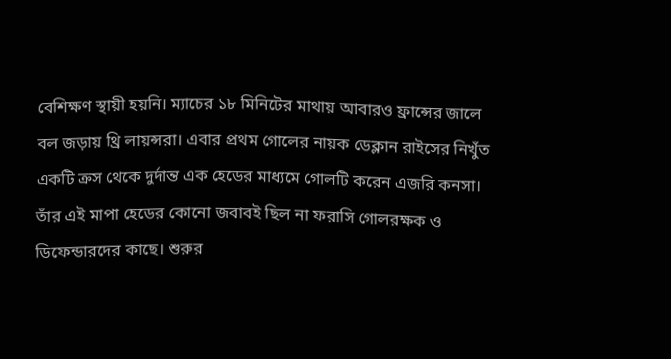বেশিক্ষণ স্থায়ী হয়নি। ম্যাচের ১৮ মিনিটের মাথায় আবারও ফ্রান্সের জালে বল জড়ায় থ্রি লায়ন্সরা। এবার প্রথম গোলের নায়ক ডেক্লান রাইসের নিখুঁত একটি ক্রস থেকে দুর্দান্ত এক হেডের মাধ্যমে গোলটি করেন এজরি কনসা। তাঁর এই মাপা হেডের কোনো জবাবই ছিল না ফরাসি গোলরক্ষক ও ডিফেন্ডারদের কাছে। শুরুর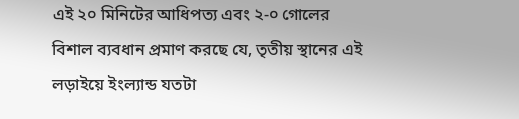এই ২০ মিনিটের আধিপত্য এবং ২-০ গোলের বিশাল ব্যবধান প্রমাণ করছে যে, তৃতীয় স্থানের এই লড়াইয়ে ইংল্যান্ড যতটা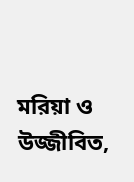মরিয়া ও উজ্জীবিত,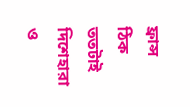ফ্রান্স ঠিক ততটাই দিশেহারা ও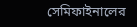সেমিফাইনালের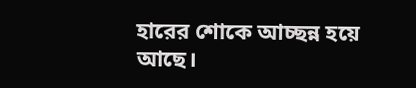হারের শোকে আচ্ছন্ন হয়ে আছে।